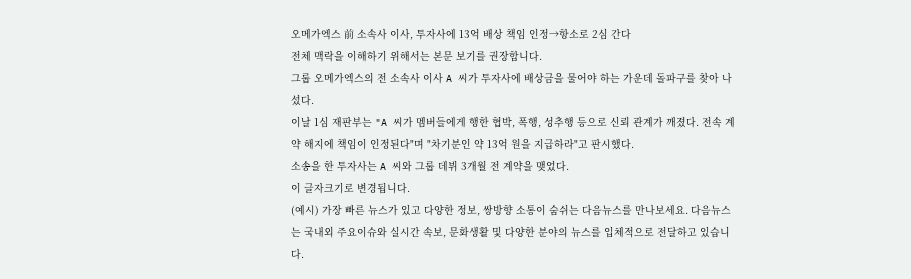오메가엑스 前 소속사 이사, 투자사에 13억 배상 책임 인정→항소로 2심 간다
전체 맥락을 이해하기 위해서는 본문 보기를 권장합니다.
그룹 오메가엑스의 전 소속사 이사 A 씨가 투자사에 배상금을 물어야 하는 가운데 돌파구를 찾아 나섰다.
이날 1심 재판부는 "A 씨가 멤버들에게 행한 협박, 폭행, 성추행 등으로 신뢰 관계가 깨졌다. 전속 계약 해지에 책임이 인정된다"며 "차기분인 약 13억 원을 지급하라"고 판시했다.
소송을 한 투자사는 A 씨와 그룹 데뷔 3개월 전 계약을 맺었다.
이 글자크기로 변경됩니다.
(예시) 가장 빠른 뉴스가 있고 다양한 정보, 쌍방향 소통이 숨쉬는 다음뉴스를 만나보세요. 다음뉴스는 국내외 주요이슈와 실시간 속보, 문화생활 및 다양한 분야의 뉴스를 입체적으로 전달하고 있습니다.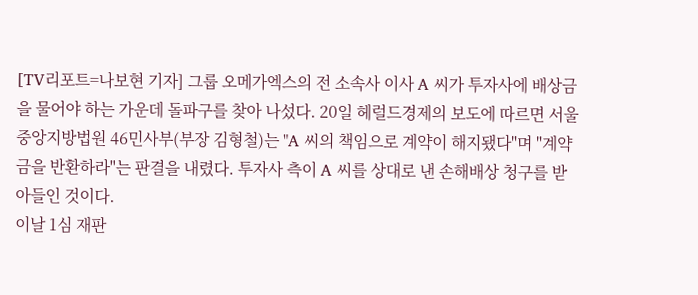[TV리포트=나보현 기자] 그룹 오메가엑스의 전 소속사 이사 A 씨가 투자사에 배상금을 물어야 하는 가운데 돌파구를 찾아 나섰다. 20일 헤럴드경제의 보도에 따르면 서울중앙지방법원 46민사부(부장 김형철)는 "A 씨의 책임으로 계약이 해지됐다"며 "계약금을 반환하라"는 판결을 내렸다. 투자사 측이 A 씨를 상대로 낸 손해배상 청구를 받아들인 것이다.
이날 1심 재판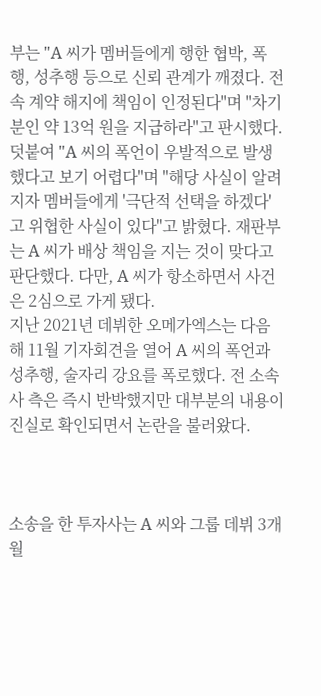부는 "A 씨가 멤버들에게 행한 협박, 폭행, 성추행 등으로 신뢰 관계가 깨졌다. 전속 계약 해지에 책임이 인정된다"며 "차기분인 약 13억 원을 지급하라"고 판시했다. 덧붙여 "A 씨의 폭언이 우발적으로 발생했다고 보기 어렵다"며 "해당 사실이 알려지자 멤버들에게 '극단적 선택을 하겠다'고 위협한 사실이 있다"고 밝혔다. 재판부는 A 씨가 배상 책임을 지는 것이 맞다고 판단했다. 다만, A 씨가 항소하면서 사건은 2심으로 가게 됐다.
지난 2021년 데뷔한 오메가엑스는 다음 해 11월 기자회견을 열어 A 씨의 폭언과 성추행, 술자리 강요를 폭로했다. 전 소속사 측은 즉시 반박했지만 대부분의 내용이 진실로 확인되면서 논란을 불러왔다.



소송을 한 투자사는 A 씨와 그룹 데뷔 3개월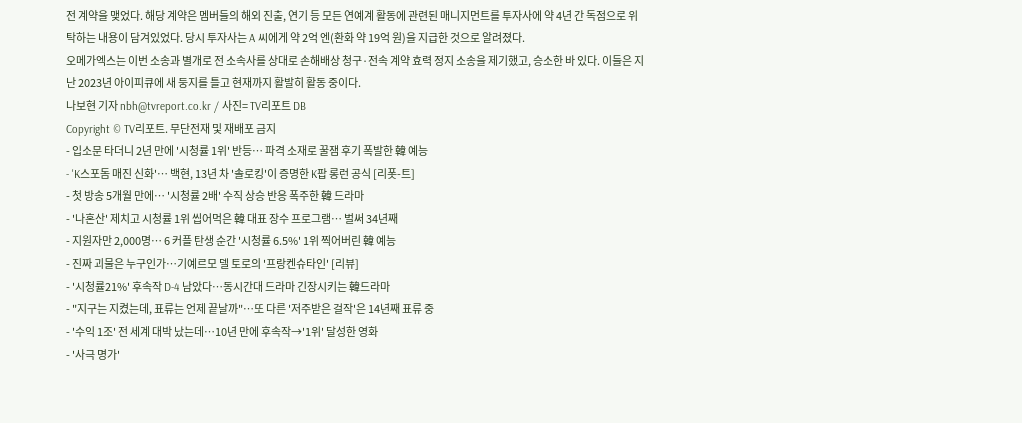전 계약을 맺었다. 해당 계약은 멤버들의 해외 진출, 연기 등 모든 연예계 활동에 관련된 매니지먼트를 투자사에 약 4년 간 독점으로 위탁하는 내용이 담겨있었다. 당시 투자사는 A 씨에게 약 2억 엔(환화 약 19억 원)을 지급한 것으로 알려졌다.
오메가엑스는 이번 소송과 별개로 전 소속사를 상대로 손해배상 청구·전속 계약 효력 정지 소송을 제기했고, 승소한 바 있다. 이들은 지난 2023년 아이피큐에 새 둥지를 틀고 현재까지 활발히 활동 중이다.
나보현 기자 nbh@tvreport.co.kr / 사진= TV리포트 DB
Copyright © TV리포트. 무단전재 및 재배포 금지
- 입소문 타더니 2년 만에 '시청률 1위' 반등… 파격 소재로 꿀잼 후기 폭발한 韓 예능
- 'K스포돔 매진 신화'… 백현, 13년 차 '솔로킹'이 증명한 K팝 롱런 공식 [리폿-트]
- 첫 방송 5개월 만에… '시청률 2배' 수직 상승 반응 폭주한 韓 드라마
- '나혼산' 제치고 시청률 1위 씹어먹은 韓 대표 장수 프로그램… 벌써 34년째
- 지원자만 2,000명… 6 커플 탄생 순간 '시청률 6.5%' 1위 찍어버린 韓 예능
- 진짜 괴물은 누구인가…기예르모 델 토로의 '프랑켄슈타인' [리뷰]
- '시청률21%' 후속작 D-4 남았다…동시간대 드라마 긴장시키는 韓드라마
- "지구는 지켰는데, 표류는 언제 끝날까"…또 다른 '저주받은 걸작'은 14년째 표류 중
- '수익 1조' 전 세계 대박 났는데…10년 만에 후속작→'1위' 달성한 영화
- '사극 명가'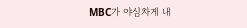MBC가 야심차게 내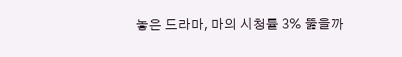놓은 드라마, 마의 시청률 3% 뚫을까